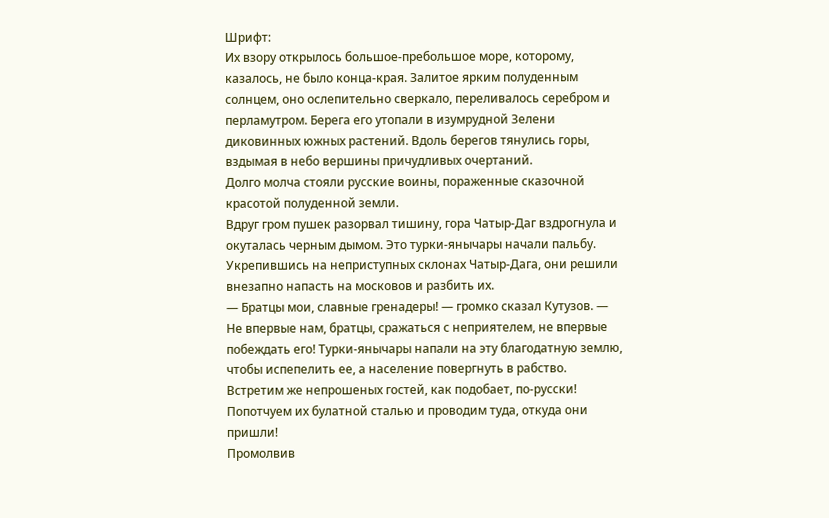Шрифт:
Их взору открылось большое-пребольшое море, которому, казалось, не было конца-края. Залитое ярким полуденным солнцем, оно ослепительно сверкало, переливалось серебром и перламутром. Берега его утопали в изумрудной Зелени диковинных южных растений. Вдоль берегов тянулись горы, вздымая в небо вершины причудливых очертаний.
Долго молча стояли русские воины, пораженные сказочной красотой полуденной земли.
Вдруг гром пушек разорвал тишину, гора Чатыр-Даг вздрогнула и окуталась черным дымом. Это турки-янычары начали пальбу. Укрепившись на неприступных склонах Чатыр-Дага, они решили внезапно напасть на московов и разбить их.
— Братцы мои, славные гренадеры! — громко сказал Кутузов. — Не впервые нам, братцы, сражаться с неприятелем, не впервые побеждать его! Турки-янычары напали на эту благодатную землю, чтобы испепелить ее, а население повергнуть в рабство. Встретим же непрошеных гостей, как подобает, по-русски! Попотчуем их булатной сталью и проводим туда, откуда они пришли!
Промолвив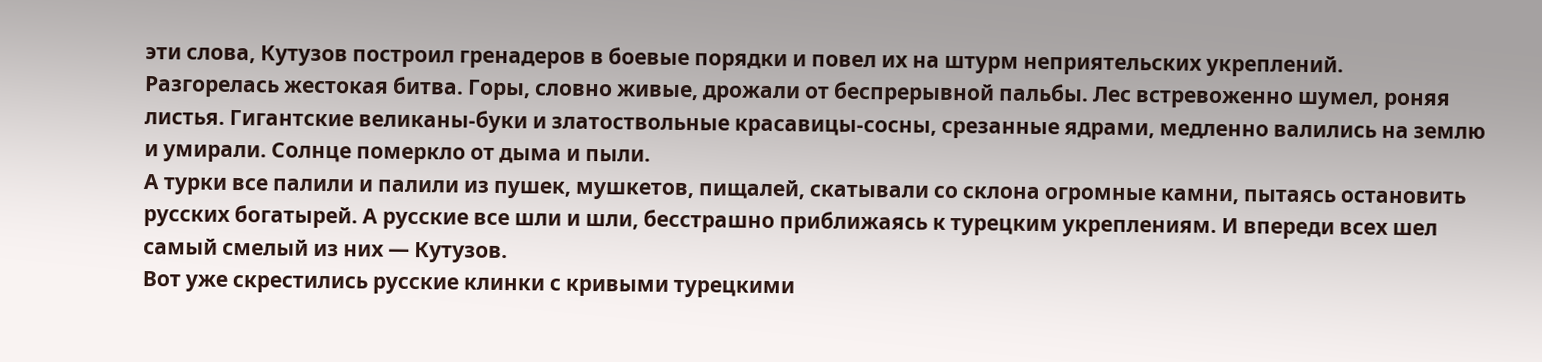эти слова, Кутузов построил гренадеров в боевые порядки и повел их на штурм неприятельских укреплений.
Разгорелась жестокая битва. Горы, словно живые, дрожали от беспрерывной пальбы. Лес встревоженно шумел, роняя листья. Гигантские великаны-буки и златоствольные красавицы-сосны, срезанные ядрами, медленно валились на землю и умирали. Солнце померкло от дыма и пыли.
А турки все палили и палили из пушек, мушкетов, пищалей, скатывали со склона огромные камни, пытаясь остановить русских богатырей. А русские все шли и шли, бесстрашно приближаясь к турецким укреплениям. И впереди всех шел самый смелый из них — Кутузов.
Вот уже скрестились русские клинки с кривыми турецкими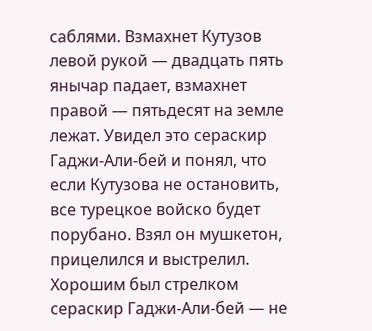саблями. Взмахнет Кутузов левой рукой — двадцать пять янычар падает, взмахнет правой — пятьдесят на земле лежат. Увидел это сераскир Гаджи-Али-бей и понял, что если Кутузова не остановить, все турецкое войско будет порубано. Взял он мушкетон, прицелился и выстрелил. Хорошим был стрелком сераскир Гаджи-Али-бей — не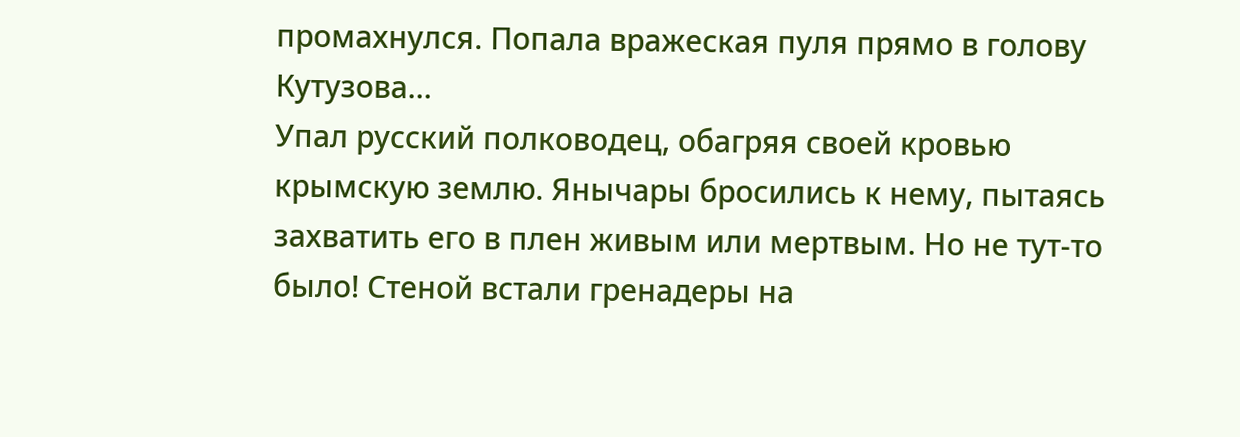промахнулся. Попала вражеская пуля прямо в голову Кутузова…
Упал русский полководец, обагряя своей кровью крымскую землю. Янычары бросились к нему, пытаясь захватить его в плен живым или мертвым. Но не тут-то было! Стеной встали гренадеры на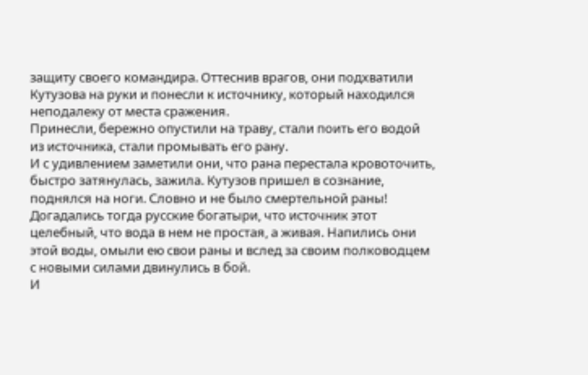защиту своего командира. Оттеснив врагов, они подхватили Кутузова на руки и понесли к источнику, который находился неподалеку от места сражения.
Принесли, бережно опустили на траву, стали поить его водой из источника, стали промывать его рану.
И с удивлением заметили они, что рана перестала кровоточить, быстро затянулась, зажила. Кутузов пришел в сознание, поднялся на ноги. Словно и не было смертельной раны!
Догадались тогда русские богатыри, что источник этот целебный, что вода в нем не простая, а живая. Напились они этой воды, омыли ею свои раны и вслед за своим полководцем с новыми силами двинулись в бой.
И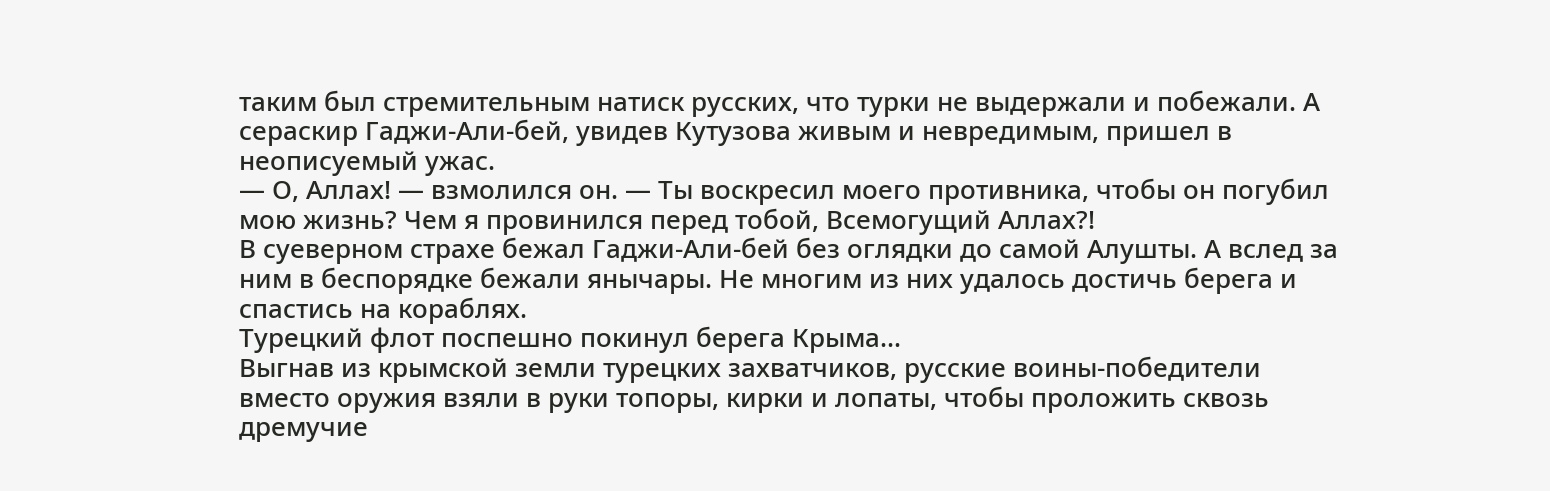таким был стремительным натиск русских, что турки не выдержали и побежали. А сераскир Гаджи-Али-бей, увидев Кутузова живым и невредимым, пришел в неописуемый ужас.
— О, Аллах! — взмолился он. — Ты воскресил моего противника, чтобы он погубил мою жизнь? Чем я провинился перед тобой, Всемогущий Аллах?!
В суеверном страхе бежал Гаджи-Али-бей без оглядки до самой Алушты. А вслед за ним в беспорядке бежали янычары. Не многим из них удалось достичь берега и спастись на кораблях.
Турецкий флот поспешно покинул берега Крыма…
Выгнав из крымской земли турецких захватчиков, русские воины-победители вместо оружия взяли в руки топоры, кирки и лопаты, чтобы проложить сквозь дремучие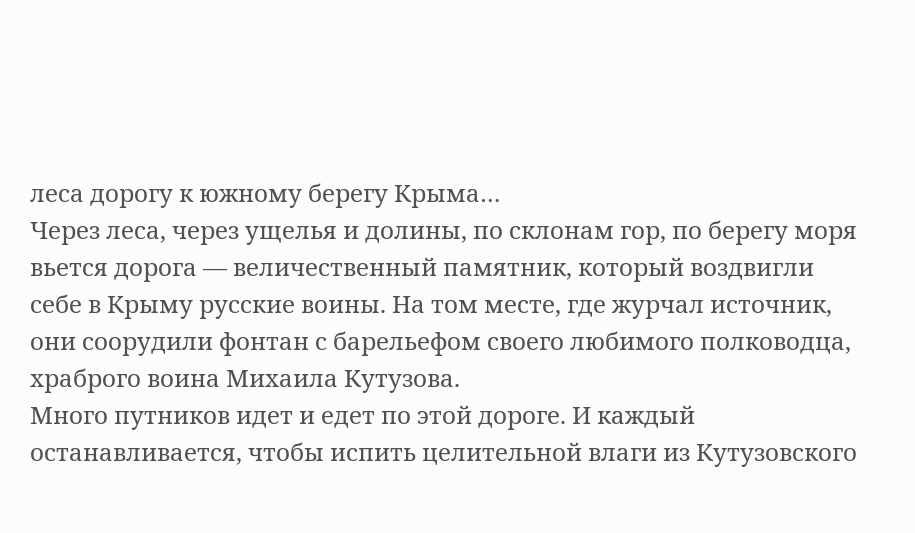леса дорогу к южному берегу Крыма…
Через леса, через ущелья и долины, по склонам гор, по берегу моря вьется дорога — величественный памятник, который воздвигли себе в Крыму русские воины. На том месте, где журчал источник, они соорудили фонтан с барельефом своего любимого полководца, храброго воина Михаила Кутузова.
Много путников идет и едет по этой дороге. И каждый останавливается, чтобы испить целительной влаги из Кутузовского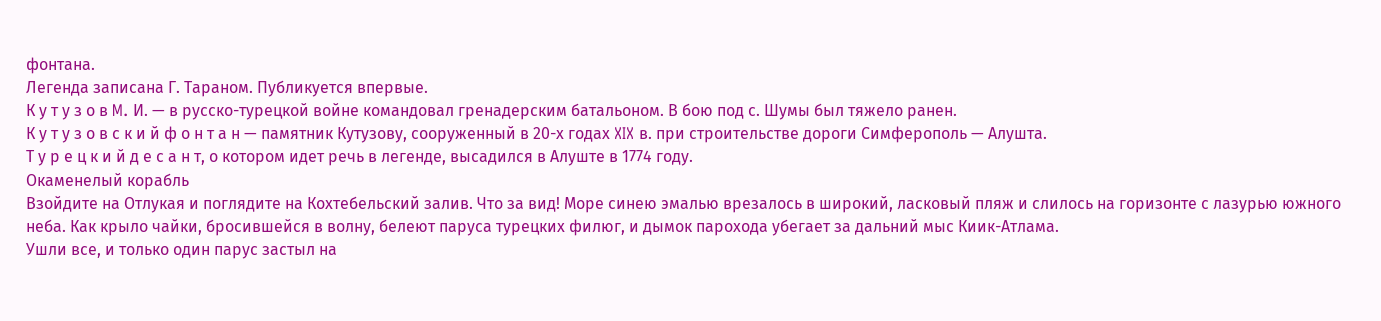фонтана.
Легенда записана Г. Тараном. Публикуется впервые.
К у т у з о в M. И. — в русско-турецкой войне командовал гренадерским батальоном. В бою под с. Шумы был тяжело ранен.
К у т у з о в с к и й ф о н т а н — памятник Кутузову, сооруженный в 20-х годах XIX в. при строительстве дороги Симферополь — Алушта.
Т у р е ц к и й д е с а н т, о котором идет речь в легенде, высадился в Алуште в 1774 году.
Окаменелый корабль
Взойдите на Отлукая и поглядите на Кохтебельский залив. Что за вид! Море синею эмалью врезалось в широкий, ласковый пляж и слилось на горизонте с лазурью южного неба. Как крыло чайки, бросившейся в волну, белеют паруса турецких филюг, и дымок парохода убегает за дальний мыс Киик-Атлама.
Ушли все, и только один парус застыл на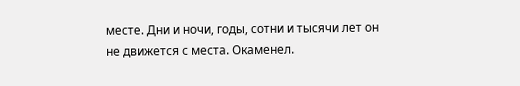месте. Дни и ночи, годы, сотни и тысячи лет он не движется с места. Окаменел.